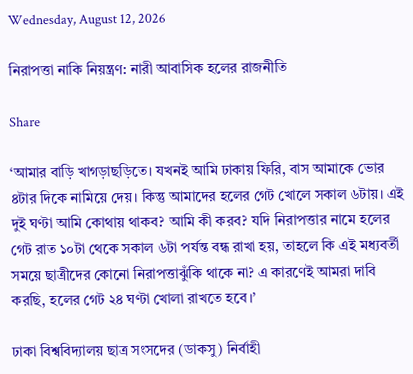Wednesday, August 12, 2026

নিরাপত্তা নাকি নিয়ন্ত্রণ: নারী আবাসিক হলের রাজনীতি

Share

‘আমার বাড়ি খাগড়াছড়িতে। যখনই আমি ঢাকায় ফিরি, বাস আমাকে ভোর ৪টার দিকে নামিয়ে দেয়। কিন্তু আমাদের হলের গেট খোলে সকাল ৬টায়। এই দুই ঘণ্টা আমি কোথায় থাকব? আমি কী করব? যদি নিরাপত্তার নামে হলের গেট রাত ১০টা থেকে সকাল ৬টা পর্যন্ত বন্ধ রাখা হয়, তাহলে কি এই মধ্যবর্তী সময়ে ছাত্রীদের কোনো নিরাপত্তাঝুঁকি থাকে না? এ কারণেই আমরা দাবি করছি, হলের গেট ২৪ ঘণ্টা খোলা রাখতে হবে।’

ঢাকা বিশ্ববিদ্যালয় ছাত্র সংসদের (ডাকসু) নির্বাহী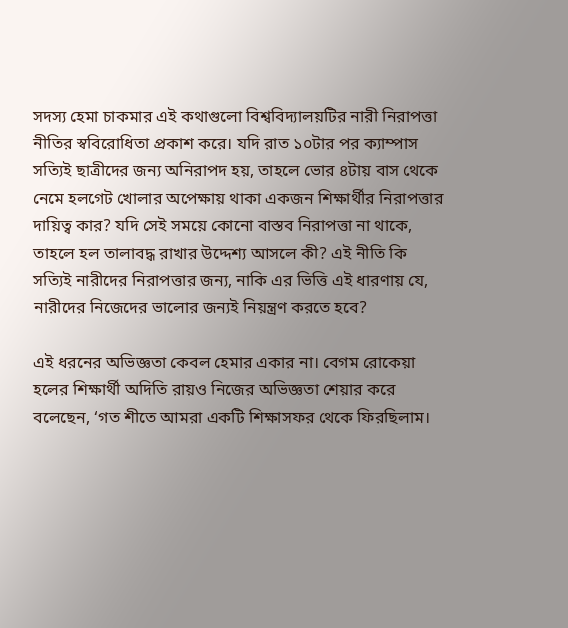সদস্য হেমা চাকমার এই কথাগুলো বিশ্ববিদ্যালয়টির নারী নিরাপত্তা নীতির স্ববিরোধিতা প্রকাশ করে। যদি রাত ১০টার পর ক্যাম্পাস সত্যিই ছাত্রীদের জন্য অনিরাপদ হয়, তাহলে ভোর ৪টায় বাস থেকে নেমে হলগেট খোলার অপেক্ষায় থাকা একজন শিক্ষার্থীর নিরাপত্তার দায়িত্ব কার? যদি সেই সময়ে কোনো বাস্তব নিরাপত্তা না থাকে, তাহলে হল তালাবদ্ধ রাখার উদ্দেশ্য আসলে কী? এই নীতি কি সত্যিই নারীদের নিরাপত্তার জন্য, নাকি এর ভিত্তি এই ধারণায় যে, নারীদের নিজেদের ভালোর জন্যই নিয়ন্ত্রণ করতে হবে?

এই ধরনের অভিজ্ঞতা কেবল হেমার একার না। বেগম রোকেয়া হলের শিক্ষার্থী অদিতি রায়ও নিজের অভিজ্ঞতা শেয়ার করে বলেছেন, ‘গত শীতে আমরা একটি শিক্ষাসফর থেকে ফিরছিলাম।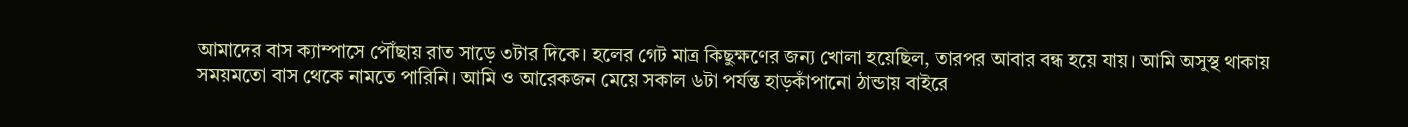আমাদের বাস ক্যাম্পাসে পৌঁছায় রাত সাড়ে ৩টার দিকে। হলের গেট মাত্র কিছুক্ষণের জন্য খোলা হয়েছিল, তারপর আবার বন্ধ হয়ে যায়। আমি অসুস্থ থাকায় সময়মতো বাস থেকে নামতে পারিনি। আমি ও আরেকজন মেয়ে সকাল ৬টা পর্যন্ত হাড়কাঁপানো ঠান্ডায় বাইরে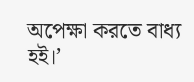অপেক্ষা করতে বাধ্য হই।’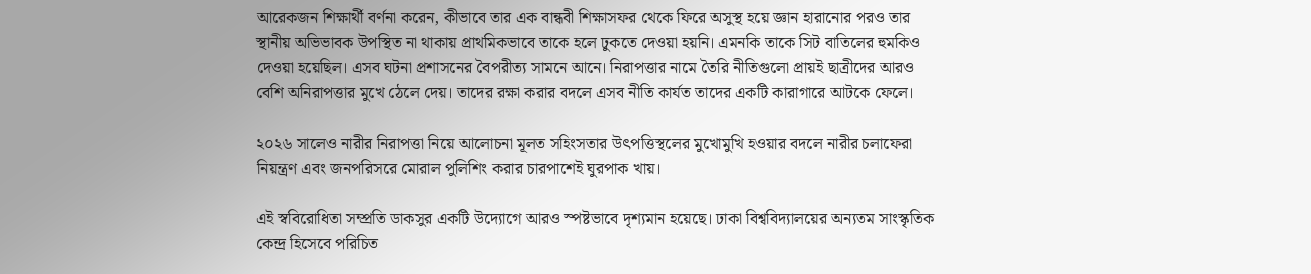আরেকজন শিক্ষার্থী বর্ণনা করেন, কীভাবে তার এক বান্ধবী শিক্ষাসফর থেকে ফিরে অসুস্থ হয়ে জ্ঞান হারানোর পরও তার স্থানীয় অভিভাবক উপস্থিত না থাকায় প্রাথমিকভাবে তাকে হলে ঢুকতে দেওয়া হয়নি। এমনকি তাকে সিট বাতিলের হুমকিও দেওয়া হয়েছিল। এসব ঘটনা প্রশাসনের বৈপরীত্য সামনে আনে। নিরাপত্তার নামে তৈরি নীতিগুলো প্রায়ই ছাত্রীদের আরও বেশি অনিরাপত্তার মুখে ঠেলে দেয়। তাদের রক্ষা করার বদলে এসব নীতি কার্যত তাদের একটি কারাগারে আটকে ফেলে।

২০২৬ সালেও নারীর নিরাপত্তা নিয়ে আলোচনা মূলত সহিংসতার উৎপত্তিস্থলের মুখোমুখি হওয়ার বদলে নারীর চলাফেরা নিয়ন্ত্রণ এবং জনপরিসরে মোরাল পুলিশিং করার চারপাশেই ঘুরপাক খায়।

এই স্ববিরোধিতা সম্প্রতি ডাকসুর একটি উদ্যোগে আরও স্পষ্টভাবে দৃশ্যমান হয়েছে। ঢাকা বিশ্ববিদ্যালয়ের অন্যতম সাংস্কৃতিক কেন্দ্র হিসেবে পরিচিত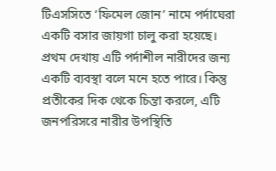টিএসসিতে ‘ফিমেল জোন’ নামে পর্দাঘেরা একটি বসার জায়গা চালু করা হয়েছে। প্রথম দেখায় এটি পর্দাশীল নারীদের জন্য একটি ব্যবস্থা বলে মনে হতে পারে। কিন্তু প্রতীকের দিক থেকে চিন্তা করলে, এটি জনপরিসরে নারীর উপস্থিতি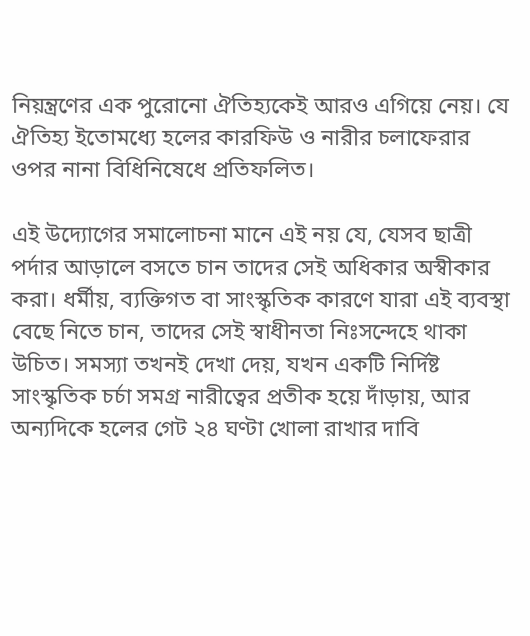নিয়ন্ত্রণের এক পুরোনো ঐতিহ্যকেই আরও এগিয়ে নেয়। যে ঐতিহ্য ইতোমধ্যে হলের কারফিউ ও নারীর চলাফেরার ওপর নানা বিধিনিষেধে প্রতিফলিত।

এই উদ্যোগের সমালোচনা মানে এই নয় যে, যেসব ছাত্রী পর্দার আড়ালে বসতে চান তাদের সেই অধিকার অস্বীকার করা। ধর্মীয়, ব্যক্তিগত বা সাংস্কৃতিক কারণে যারা এই ব্যবস্থা বেছে নিতে চান, তাদের সেই স্বাধীনতা নিঃসন্দেহে থাকা উচিত। সমস্যা তখনই দেখা দেয়, যখন একটি নির্দিষ্ট সাংস্কৃতিক চর্চা সমগ্র নারীত্বের প্রতীক হয়ে দাঁড়ায়, আর অন্যদিকে হলের গেট ২৪ ঘণ্টা খোলা রাখার দাবি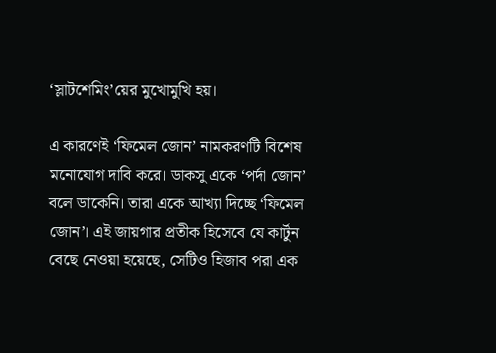‘স্লাটশেমিং’য়ের মুখোমুখি হয়।

এ কারণেই ‘ফিমেল জোন’ নামকরণটি বিশেষ মনোযোগ দাবি করে। ডাকসু একে ‘পর্দা জোন’ বলে ডাকেনি। তারা একে আখ্যা দিচ্ছে ‘ফিমেল জোন’। এই জায়গার প্রতীক হিসেবে যে কার্টুন বেছে নেওয়া হয়েছে, সেটিও হিজাব পরা এক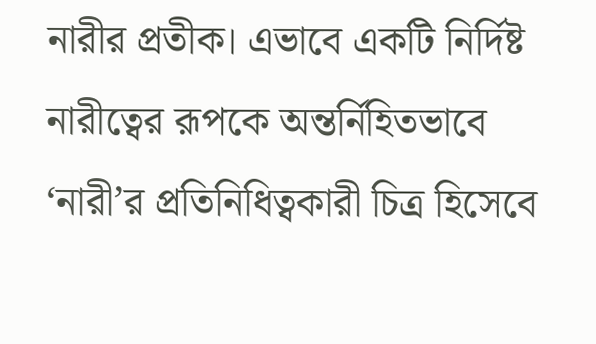নারীর প্রতীক। এভাবে একটি নির্দিষ্ট নারীত্বের রূপকে অন্তর্নিহিতভাবে ‘নারী’র প্রতিনিধিত্বকারী চিত্র হিসেবে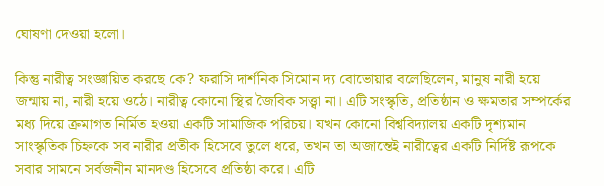ঘোষণা দেওয়া হলো।

কিন্তু নারীত্ব সংজ্ঞায়িত করছে কে? ফরাসি দার্শনিক সিমোন দ্য বোভোয়ার বলেছিলেন, মানুষ নারী হয়ে জন্মায় না, নারী হয়ে ওঠে। নারীত্ব কোনো স্থির জৈবিক সত্ত্বা না। এটি সংস্কৃতি, প্রতিষ্ঠান ও ক্ষমতার সম্পর্কের মধ্য দিয়ে ক্রমাগত নির্মিত হওয়া একটি সামাজিক পরিচয়। যখন কোনো বিশ্ববিদ্যালয় একটি দৃশ্যমান সাংস্কৃতিক চিহ্নকে সব নারীর প্রতীক হিসেবে তুলে ধরে, তখন তা অজান্তেই নারীত্বের একটি নির্দিষ্ট রূপকে সবার সামনে সর্বজনীন মানদণ্ড হিসেবে প্রতিষ্ঠা করে। এটি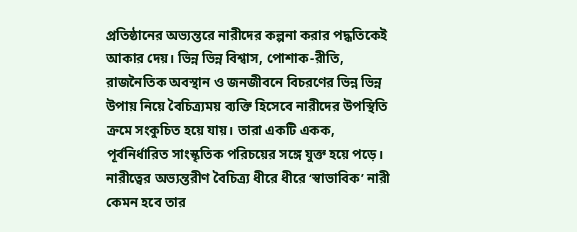প্রতিষ্ঠানের অভ্যন্তরে নারীদের কল্পনা করার পদ্ধতিকেই আকার দেয়। ভিন্ন ভিন্ন বিশ্বাস, পোশাক-রীতি, রাজনৈতিক অবস্থান ও জনজীবনে বিচরণের ভিন্ন ভিন্ন উপায় নিয়ে বৈচিত্র্যময় ব্যক্তি হিসেবে নারীদের উপস্থিতি ক্রমে সংকুচিত হয়ে যায়। তারা একটি একক, পূর্বনির্ধারিত সাংস্কৃতিক পরিচয়ের সঙ্গে যুক্ত হয়ে পড়ে। নারীত্বের অভ্যন্তরীণ বৈচিত্র্য ধীরে ধীরে ‘স্বাভাবিক’ নারী কেমন হবে তার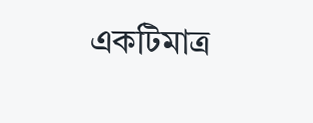একটিমাত্র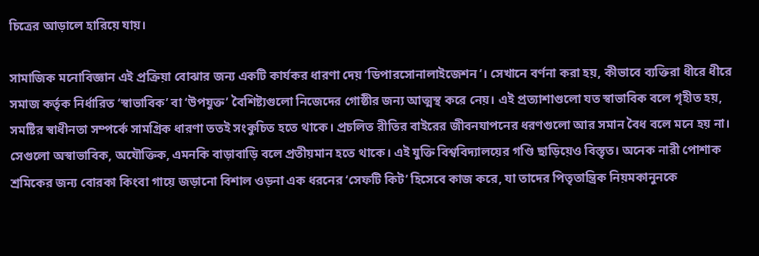চিত্রের আড়ালে হারিয়ে যায়।

সামাজিক মনোবিজ্ঞান এই প্রক্রিয়া বোঝার জন্য একটি কার্যকর ধারণা দেয় ‘ডিপারসোনালাইজেশন’। সেখানে বর্ণনা করা হয়, কীভাবে ব্যক্তিরা ধীরে ধীরে সমাজ কর্তৃক নির্ধারিত ‘স্বাভাবিক’ বা ‘উপযুক্ত’ বৈশিষ্ট্যগুলো নিজেদের গোষ্ঠীর জন্য আত্মস্থ করে নেয়। এই প্রত্যাশাগুলো যত স্বাভাবিক বলে গৃহীত হয়, সমষ্টির স্বাধীনতা সম্পর্কে সামগ্রিক ধারণা ততই সংকুচিত হতে থাকে। প্রচলিত রীতির বাইরের জীবনযাপনের ধরণগুলো আর সমান বৈধ বলে মনে হয় না। সেগুলো অস্বাভাবিক, অযৌক্তিক, এমনকি বাড়াবাড়ি বলে প্রতীয়মান হতে থাকে। এই যুক্তি বিশ্ববিদ্যালয়ের গণ্ডি ছাড়িয়েও বিস্তৃত। অনেক নারী পোশাক শ্রমিকের জন্য বোরকা কিংবা গায়ে জড়ানো বিশাল ওড়না এক ধরনের ‘সেফটি কিট’ হিসেবে কাজ করে, যা তাদের পিতৃতান্ত্রিক নিয়মকানুনকে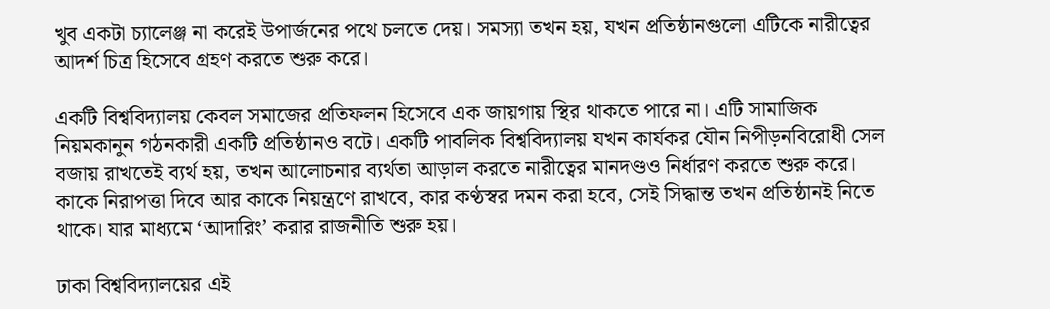খুব একটা চ্যালেঞ্জ না করেই উপার্জনের পথে চলতে দেয়। সমস্যা তখন হয়, যখন প্রতিষ্ঠানগুলো এটিকে নারীত্বের আদর্শ চিত্র হিসেবে গ্রহণ করতে শুরু করে।

একটি বিশ্ববিদ্যালয় কেবল সমাজের প্রতিফলন হিসেবে এক জায়গায় স্থির থাকতে পারে না। এটি সামাজিক নিয়মকানুন গঠনকারী একটি প্রতিষ্ঠানও বটে। একটি পাবলিক বিশ্ববিদ্যালয় যখন কার্যকর যৌন নিপীড়নবিরোধী সেল বজায় রাখতেই ব্যর্থ হয়, তখন আলোচনার ব্যর্থতা আড়াল করতে নারীত্বের মানদণ্ডও নির্ধারণ করতে শুরু করে। কাকে নিরাপত্তা দিবে আর কাকে নিয়ন্ত্রণে রাখবে, কার কণ্ঠস্বর দমন করা হবে, সেই সিদ্ধান্ত তখন প্রতিষ্ঠানই নিতে থাকে। যার মাধ্যমে ‘আদারিং’ করার রাজনীতি শুরু হয়।

ঢাকা বিশ্ববিদ্যালয়ের এই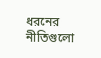ধরনের নীতিগুলো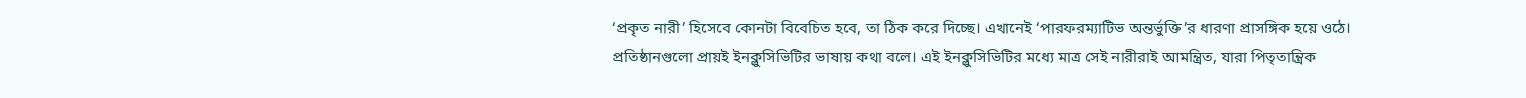‘প্রকৃত নারী’ হিসেবে কোনটা বিবেচিত হবে, তা ঠিক করে দিচ্ছে। এখানেই ‘পারফরম্যাটিভ অন্তর্ভুক্তি’র ধারণা প্রাসঙ্গিক হয়ে ওঠে। প্রতিষ্ঠানগুলো প্রায়ই ইনক্লুসিভিটির ভাষায় কথা বলে। এই ইনক্লুসিভিটির মধ্যে মাত্র সেই নারীরাই আমন্ত্রিত, যারা পিতৃতান্ত্রিক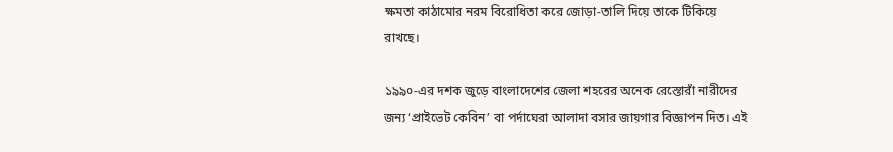ক্ষমতা কাঠামোর নরম বিরোধিতা করে জোড়া-তালি দিয়ে তাকে টিকিয়ে রাখছে।

১৯৯০-এর দশক জুড়ে বাংলাদেশের জেলা শহরের অনেক রেস্তোরাঁ নারীদের জন্য ‘প্রাইভেট কেবিন’ বা পর্দাঘেরা আলাদা বসার জায়গার বিজ্ঞাপন দিত। এই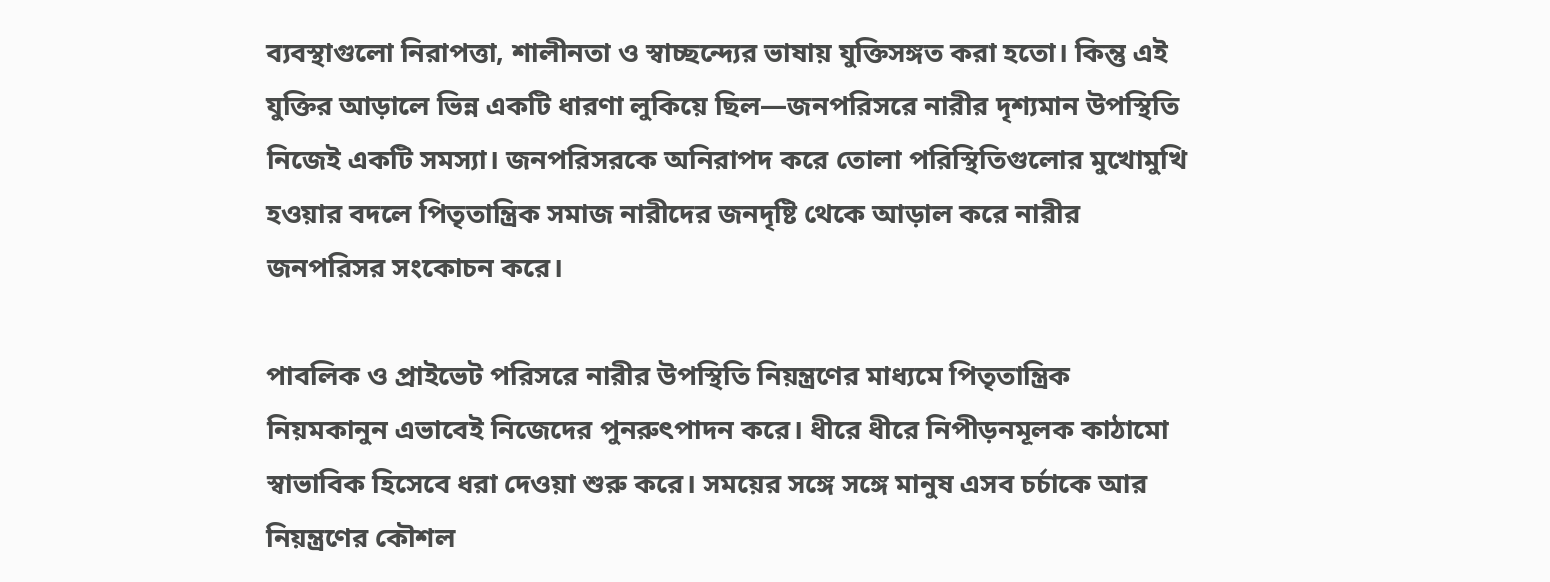ব্যবস্থাগুলো নিরাপত্তা, শালীনতা ও স্বাচ্ছন্দ্যের ভাষায় যুক্তিসঙ্গত করা হতো। কিন্তু এই যুক্তির আড়ালে ভিন্ন একটি ধারণা লুকিয়ে ছিল—জনপরিসরে নারীর দৃশ্যমান উপস্থিতি নিজেই একটি সমস্যা। জনপরিসরকে অনিরাপদ করে তোলা পরিস্থিতিগুলোর মুখোমুখি হওয়ার বদলে পিতৃতান্ত্রিক সমাজ নারীদের জনদৃষ্টি থেকে আড়াল করে নারীর জনপরিসর সংকোচন করে।

পাবলিক ও প্রাইভেট পরিসরে নারীর উপস্থিতি নিয়ন্ত্রণের মাধ্যমে পিতৃতান্ত্রিক নিয়মকানুন এভাবেই নিজেদের পুনরুৎপাদন করে। ধীরে ধীরে নিপীড়নমূলক কাঠামো স্বাভাবিক হিসেবে ধরা দেওয়া শুরু করে। সময়ের সঙ্গে সঙ্গে মানুষ এসব চর্চাকে আর নিয়ন্ত্রণের কৌশল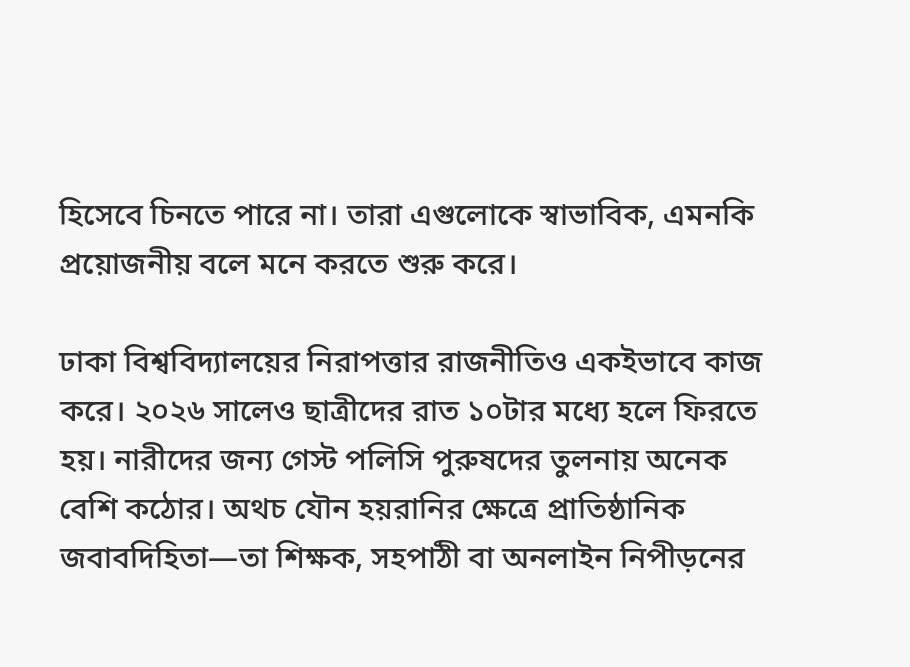হিসেবে চিনতে পারে না। তারা এগুলোকে স্বাভাবিক, এমনকি প্রয়োজনীয় বলে মনে করতে শুরু করে।

ঢাকা বিশ্ববিদ্যালয়ের নিরাপত্তার রাজনীতিও একইভাবে কাজ করে। ২০২৬ সালেও ছাত্রীদের রাত ১০টার মধ্যে হলে ফিরতে হয়। নারীদের জন্য গেস্ট পলিসি পুরুষদের তুলনায় অনেক বেশি কঠোর। অথচ যৌন হয়রানির ক্ষেত্রে প্রাতিষ্ঠানিক জবাবদিহিতা—তা শিক্ষক, সহপাঠী বা অনলাইন নিপীড়নের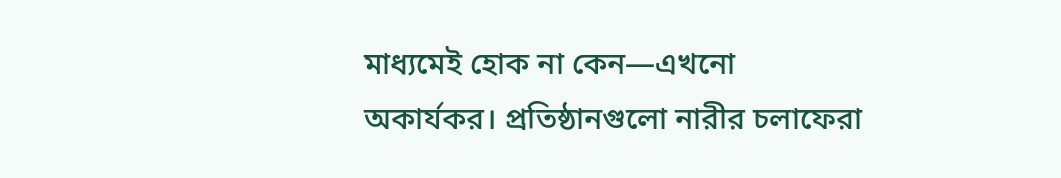মাধ্যমেই হোক না কেন—এখনো অকার্যকর। প্রতিষ্ঠানগুলো নারীর চলাফেরা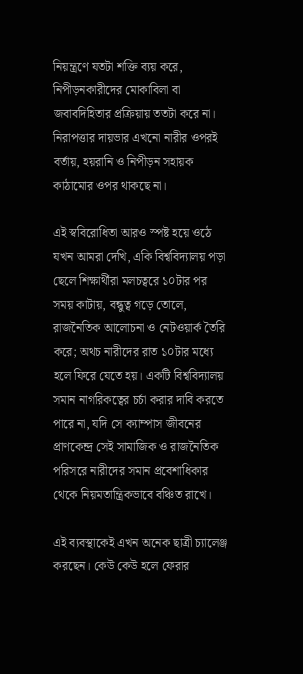নিয়ন্ত্রণে যতটা শক্তি ব্যয় করে, নিপীড়নকারীদের মোকাবিলা বা জবাবদিহিতার প্রক্রিয়ায় ততটা করে না। নিরাপত্তার দায়ভার এখনো নারীর ওপরই বর্তায়, হয়রানি ও নিপীড়ন সহায়ক কাঠামোর ওপর থাকছে না।

এই স্ববিরোধিতা আরও স্পষ্ট হয়ে ওঠে যখন আমরা দেখি, একি বিশ্ববিদ্যালয় পড়া ছেলে শিক্ষার্থীরা মলচত্বরে ১০টার পর সময় কাটায়, বন্ধুত্ব গড়ে তোলে, রাজনৈতিক আলোচনা ও নেটওয়ার্ক তৈরি করে; অথচ নারীদের রাত ১০টার মধ্যে হলে ফিরে যেতে হয়। একটি বিশ্ববিদ্যালয় সমান নাগরিকত্বের চর্চা করার দাবি করতে পারে না, যদি সে ক্যাম্পাস জীবনের প্রাণকেন্দ্র সেই সামাজিক ও রাজনৈতিক পরিসরে নারীদের সমান প্রবেশাধিকার থেকে নিয়মতান্ত্রিকভাবে বঞ্চিত রাখে।

এই ব্যবস্থাকেই এখন অনেক ছাত্রী চ্যালেঞ্জ করছেন। কেউ কেউ হলে ফেরার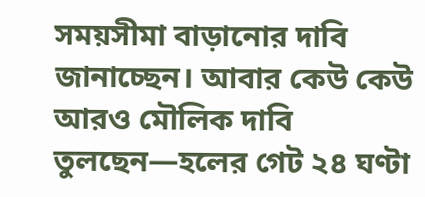সময়সীমা বাড়ানোর দাবি জানাচ্ছেন। আবার কেউ কেউ আরও মৌলিক দাবি তুলছেন—হলের গেট ২৪ ঘণ্টা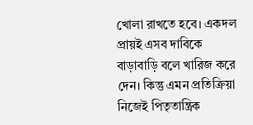খোলা রাখতে হবে। একদল প্রায়ই এসব দাবিকে বাড়াবাড়ি বলে খারিজ করে দেন। কিন্তু এমন প্রতিক্রিয়া নিজেই পিতৃতান্ত্রিক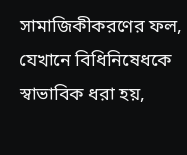সামাজিকীকরণের ফল, যেখানে বিধিনিষেধকে স্বাভাবিক ধরা হয়,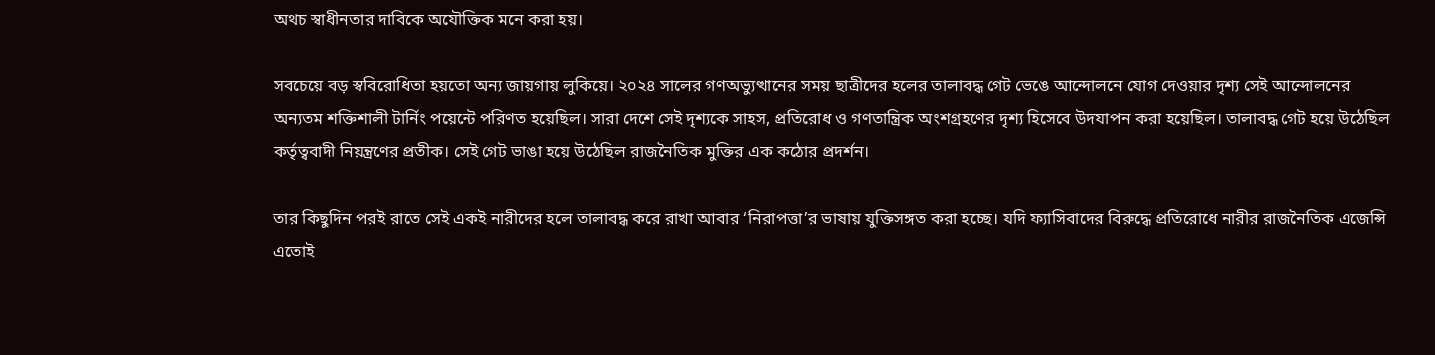অথচ স্বাধীনতার দাবিকে অযৌক্তিক মনে করা হয়।

সবচেয়ে বড় স্ববিরোধিতা হয়তো অন্য জায়গায় লুকিয়ে। ২০২৪ সালের গণঅভ্যুত্থানের সময় ছাত্রীদের হলের তালাবদ্ধ গেট ভেঙে আন্দোলনে যোগ দেওয়ার দৃশ্য সেই আন্দোলনের অন্যতম শক্তিশালী টার্নিং পয়েন্টে পরিণত হয়েছিল। সারা দেশে সেই দৃশ্যকে সাহস, প্রতিরোধ ও গণতান্ত্রিক অংশগ্রহণের দৃশ্য হিসেবে উদযাপন করা হয়েছিল। তালাবদ্ধ গেট হয়ে উঠেছিল কর্তৃত্ববাদী নিয়ন্ত্রণের প্রতীক। সেই গেট ভাঙা হয়ে উঠেছিল রাজনৈতিক মুক্তির এক কঠোর প্রদর্শন।

তার কিছুদিন পরই রাতে সেই একই নারীদের হলে তালাবদ্ধ করে রাখা আবার ‘নিরাপত্তা’র ভাষায় যুক্তিসঙ্গত করা হচ্ছে। যদি ফ্যাসিবাদের বিরুদ্ধে প্রতিরোধে নারীর রাজনৈতিক এজেন্সি এতোই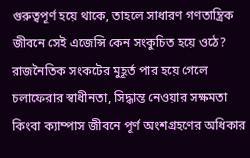গুরুত্বপূর্ণ হয়ে থাকে, তাহলে সাধারণ গণতান্ত্রিক জীবনে সেই এজেন্সি কেন সংকুচিত হয়ে ওঠে? রাজনৈতিক সংকটের মুহূর্ত পার হয়ে গেলে চলাফেরার স্বাধীনতা, সিদ্ধান্ত নেওয়ার সক্ষমতা কিংবা ক্যাম্পাস জীবনে পূর্ণ অংশগ্রহণের অধিকার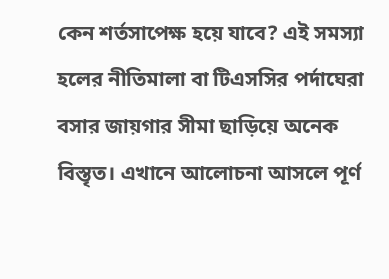কেন শর্তসাপেক্ষ হয়ে যাবে? এই সমস্যা হলের নীতিমালা বা টিএসসির পর্দাঘেরা বসার জায়গার সীমা ছাড়িয়ে অনেক বিস্তৃত। এখানে আলোচনা আসলে পূর্ণ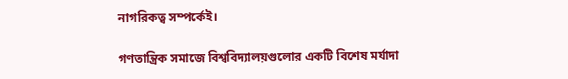নাগরিকত্ব সম্পর্কেই।

গণতান্ত্রিক সমাজে বিশ্ববিদ্যালয়গুলোর একটি বিশেষ মর্যাদা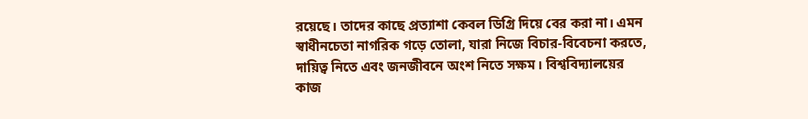রয়েছে। তাদের কাছে প্রত্যাশা কেবল ডিগ্রি দিয়ে বের করা না। এমন স্বাধীনচেতা নাগরিক গড়ে তোলা, যারা নিজে বিচার-বিবেচনা করতে, দায়িত্ব নিতে এবং জনজীবনে অংশ নিতে সক্ষম। বিশ্ববিদ্যালয়ের কাজ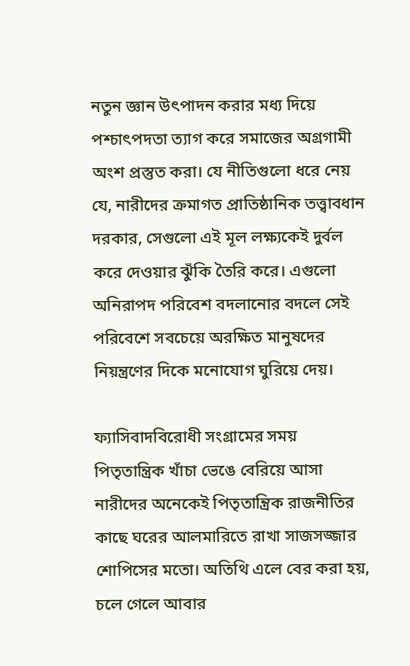নতুন জ্ঞান উৎপাদন করার মধ্য দিয়ে পশ্চাৎপদতা ত্যাগ করে সমাজের অগ্রগামী অংশ প্রস্তুত করা। যে নীতিগুলো ধরে নেয় যে, নারীদের ক্রমাগত প্রাতিষ্ঠানিক তত্ত্বাবধান দরকার, সেগুলো এই মূল লক্ষ্যকেই দুর্বল করে দেওয়ার ঝুঁকি তৈরি করে। এগুলো অনিরাপদ পরিবেশ বদলানোর বদলে সেই পরিবেশে সবচেয়ে অরক্ষিত মানুষদের নিয়ন্ত্রণের দিকে মনোযোগ ঘুরিয়ে দেয়।

ফ্যাসিবাদবিরোধী সংগ্রামের সময় পিতৃতান্ত্রিক খাঁচা ভেঙে বেরিয়ে আসা নারীদের অনেকেই পিতৃতান্ত্রিক রাজনীতির কাছে ঘরের আলমারিতে রাখা সাজসজ্জার শোপিসের মতো। অতিথি এলে বের করা হয়, চলে গেলে আবার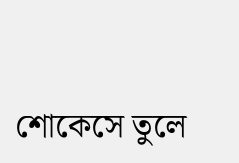শোকেসে তুলে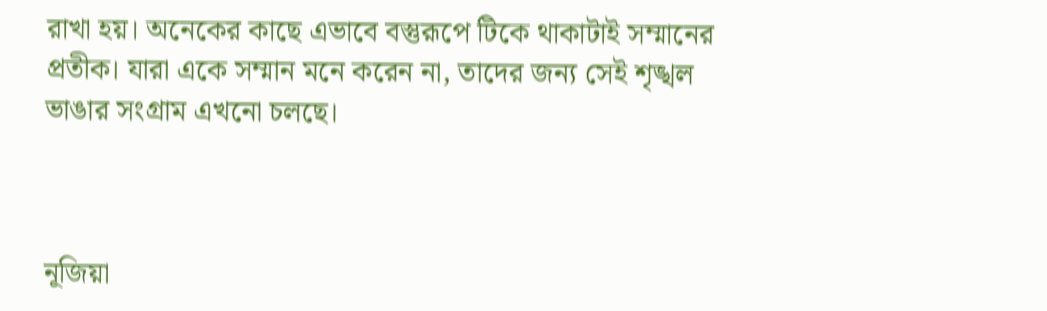রাখা হয়। অনেকের কাছে এভাবে বস্তুরূপে টিকে থাকাটাই সম্মানের প্রতীক। যারা একে সম্মান মনে করেন না, তাদের জন্য সেই শৃঙ্খল ভাঙার সংগ্রাম এখনো চলছে।



নূজিয়া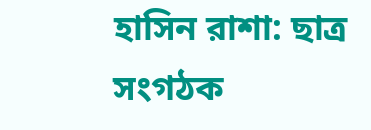হাসিন রাশা: ছাত্র সংগঠক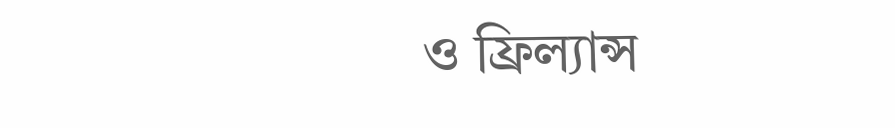ও ফ্রিল্যান্স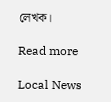লেখক।

Read more

Local News